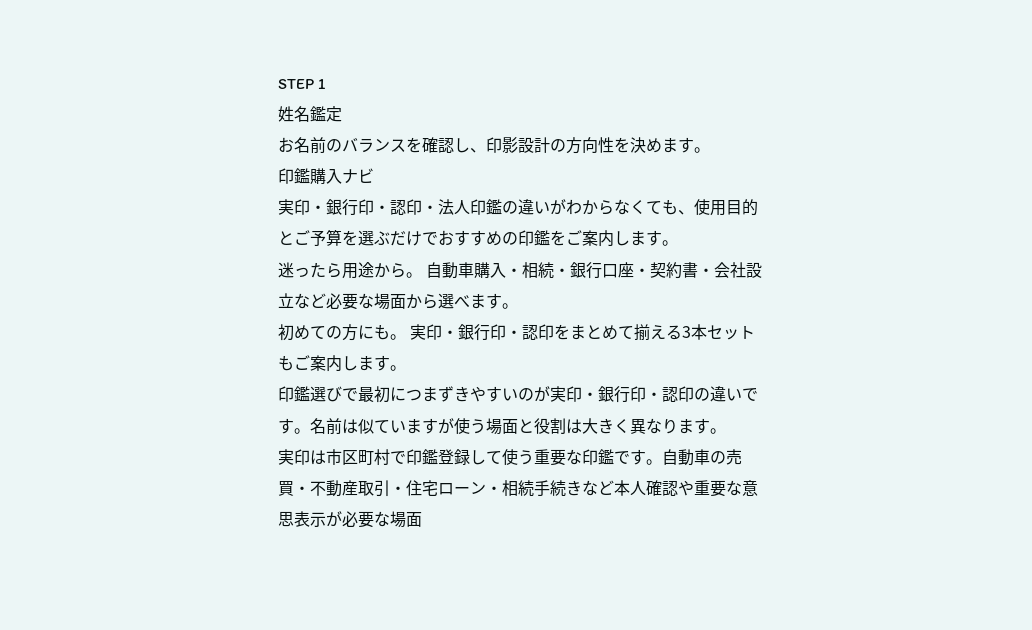STEP 1
姓名鑑定
お名前のバランスを確認し、印影設計の方向性を決めます。
印鑑購入ナビ
実印・銀行印・認印・法人印鑑の違いがわからなくても、使用目的とご予算を選ぶだけでおすすめの印鑑をご案内します。
迷ったら用途から。 自動車購入・相続・銀行口座・契約書・会社設立など必要な場面から選べます。
初めての方にも。 実印・銀行印・認印をまとめて揃える3本セットもご案内します。
印鑑選びで最初につまずきやすいのが実印・銀行印・認印の違いです。名前は似ていますが使う場面と役割は大きく異なります。
実印は市区町村で印鑑登録して使う重要な印鑑です。自動車の売買・不動産取引・住宅ローン・相続手続きなど本人確認や重要な意思表示が必要な場面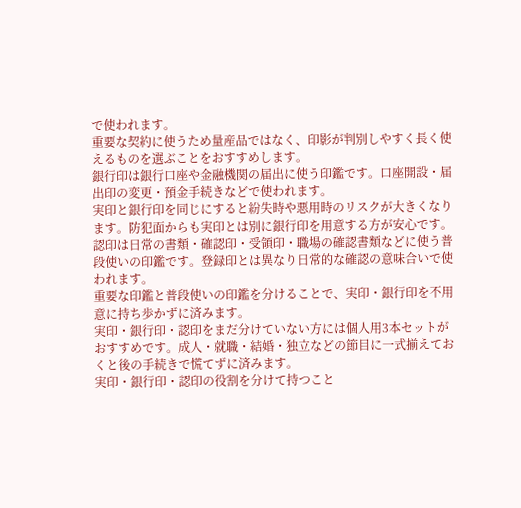で使われます。
重要な契約に使うため量産品ではなく、印影が判別しやすく長く使えるものを選ぶことをおすすめします。
銀行印は銀行口座や金融機関の届出に使う印鑑です。口座開設・届出印の変更・預金手続きなどで使われます。
実印と銀行印を同じにすると紛失時や悪用時のリスクが大きくなります。防犯面からも実印とは別に銀行印を用意する方が安心です。
認印は日常の書類・確認印・受領印・職場の確認書類などに使う普段使いの印鑑です。登録印とは異なり日常的な確認の意味合いで使われます。
重要な印鑑と普段使いの印鑑を分けることで、実印・銀行印を不用意に持ち歩かずに済みます。
実印・銀行印・認印をまだ分けていない方には個人用3本セットがおすすめです。成人・就職・結婚・独立などの節目に一式揃えておくと後の手続きで慌てずに済みます。
実印・銀行印・認印の役割を分けて持つこと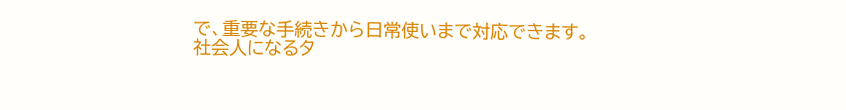で、重要な手続きから日常使いまで対応できます。
社会人になるタ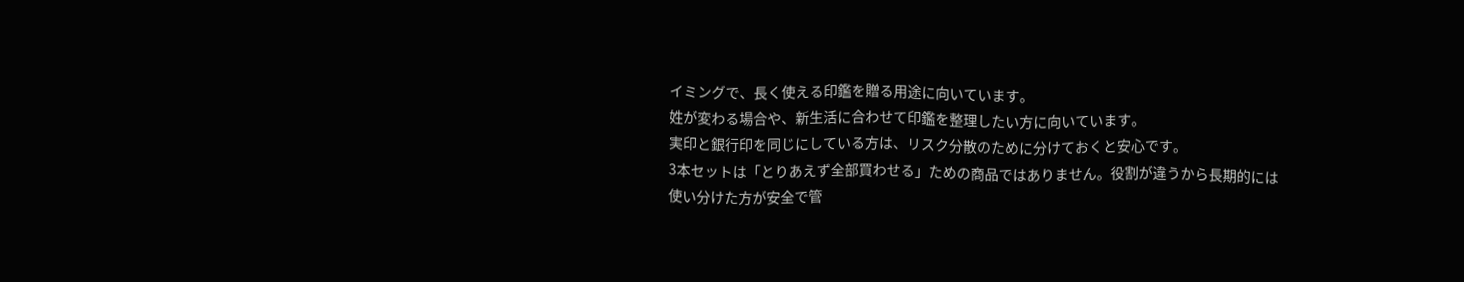イミングで、長く使える印鑑を贈る用途に向いています。
姓が変わる場合や、新生活に合わせて印鑑を整理したい方に向いています。
実印と銀行印を同じにしている方は、リスク分散のために分けておくと安心です。
3本セットは「とりあえず全部買わせる」ための商品ではありません。役割が違うから長期的には使い分けた方が安全で管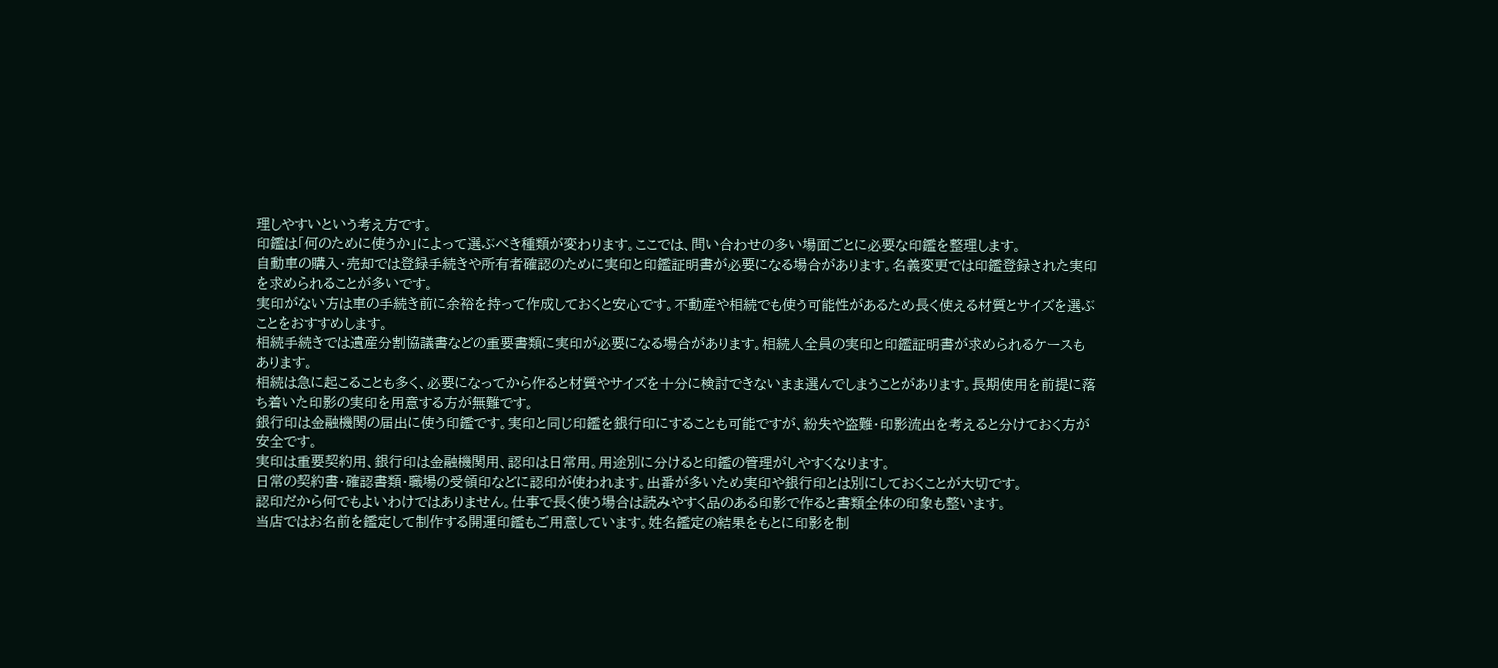理しやすいという考え方です。
印鑑は「何のために使うか」によって選ぶべき種類が変わります。ここでは、問い合わせの多い場面ごとに必要な印鑑を整理します。
自動車の購入・売却では登録手続きや所有者確認のために実印と印鑑証明書が必要になる場合があります。名義変更では印鑑登録された実印を求められることが多いです。
実印がない方は車の手続き前に余裕を持って作成しておくと安心です。不動産や相続でも使う可能性があるため長く使える材質とサイズを選ぶことをおすすめします。
相続手続きでは遺産分割協議書などの重要書類に実印が必要になる場合があります。相続人全員の実印と印鑑証明書が求められるケースもあります。
相続は急に起こることも多く、必要になってから作ると材質やサイズを十分に検討できないまま選んでしまうことがあります。長期使用を前提に落ち着いた印影の実印を用意する方が無難です。
銀行印は金融機関の届出に使う印鑑です。実印と同じ印鑑を銀行印にすることも可能ですが、紛失や盗難・印影流出を考えると分けておく方が安全です。
実印は重要契約用、銀行印は金融機関用、認印は日常用。用途別に分けると印鑑の管理がしやすくなります。
日常の契約書・確認書類・職場の受領印などに認印が使われます。出番が多いため実印や銀行印とは別にしておくことが大切です。
認印だから何でもよいわけではありません。仕事で長く使う場合は読みやすく品のある印影で作ると書類全体の印象も整います。
当店ではお名前を鑑定して制作する開運印鑑もご用意しています。姓名鑑定の結果をもとに印影を制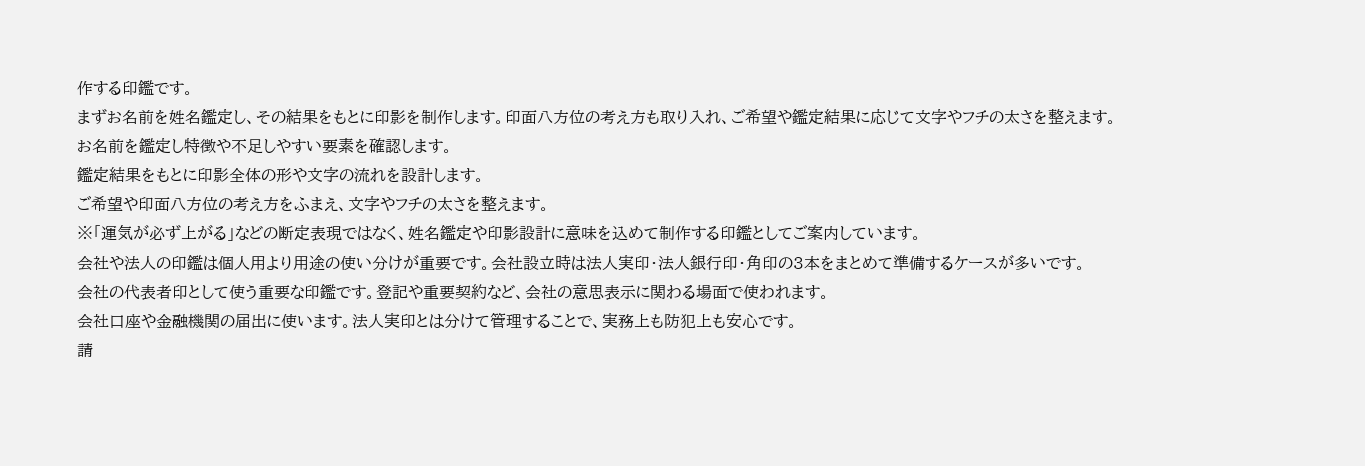作する印鑑です。
まずお名前を姓名鑑定し、その結果をもとに印影を制作します。印面八方位の考え方も取り入れ、ご希望や鑑定結果に応じて文字やフチの太さを整えます。
お名前を鑑定し特徴や不足しやすい要素を確認します。
鑑定結果をもとに印影全体の形や文字の流れを設計します。
ご希望や印面八方位の考え方をふまえ、文字やフチの太さを整えます。
※「運気が必ず上がる」などの断定表現ではなく、姓名鑑定や印影設計に意味を込めて制作する印鑑としてご案内しています。
会社や法人の印鑑は個人用より用途の使い分けが重要です。会社設立時は法人実印・法人銀行印・角印の3本をまとめて準備するケースが多いです。
会社の代表者印として使う重要な印鑑です。登記や重要契約など、会社の意思表示に関わる場面で使われます。
会社口座や金融機関の届出に使います。法人実印とは分けて管理することで、実務上も防犯上も安心です。
請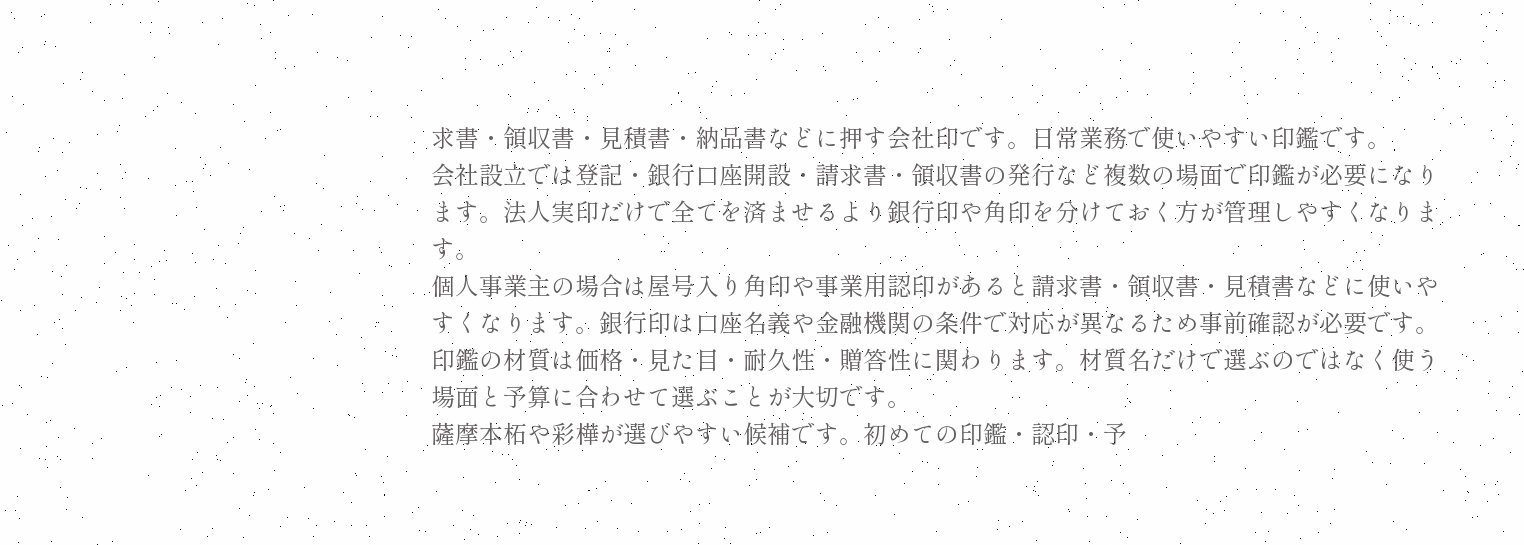求書・領収書・見積書・納品書などに押す会社印です。日常業務で使いやすい印鑑です。
会社設立では登記・銀行口座開設・請求書・領収書の発行など複数の場面で印鑑が必要になります。法人実印だけで全てを済ませるより銀行印や角印を分けておく方が管理しやすくなります。
個人事業主の場合は屋号入り角印や事業用認印があると請求書・領収書・見積書などに使いやすくなります。銀行印は口座名義や金融機関の条件で対応が異なるため事前確認が必要です。
印鑑の材質は価格・見た目・耐久性・贈答性に関わります。材質名だけで選ぶのではなく使う場面と予算に合わせて選ぶことが大切です。
薩摩本柘や彩樺が選びやすい候補です。初めての印鑑・認印・予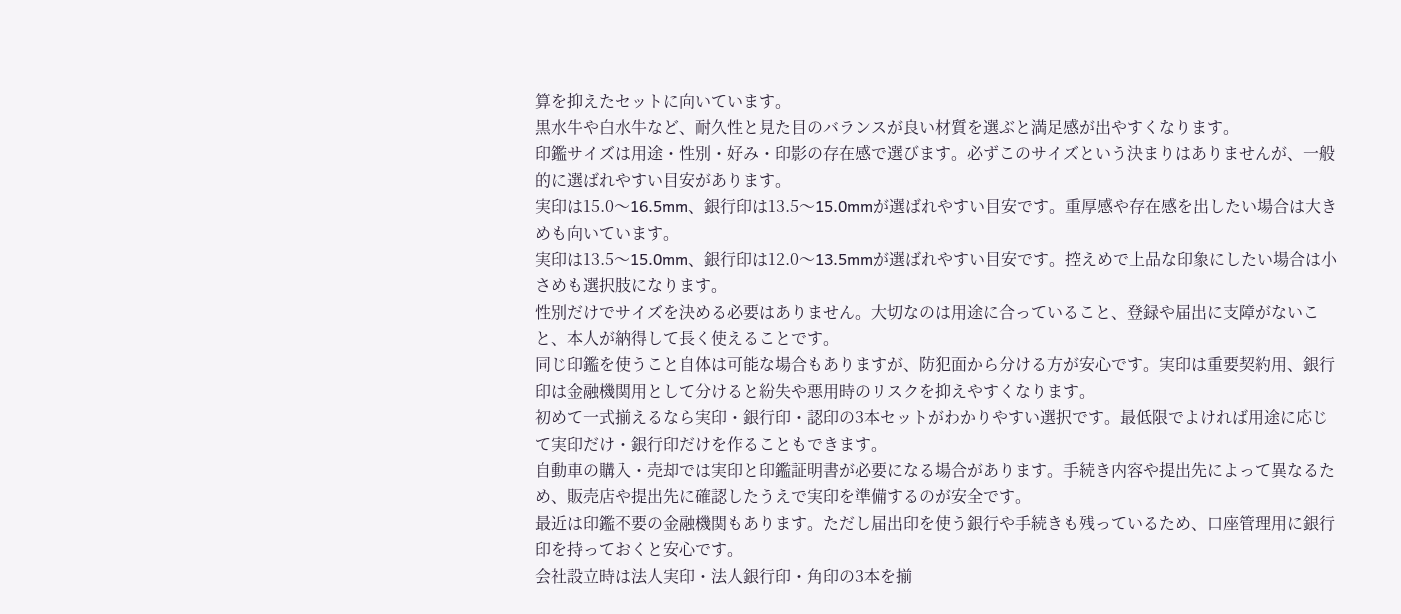算を抑えたセットに向いています。
黒水牛や白水牛など、耐久性と見た目のバランスが良い材質を選ぶと満足感が出やすくなります。
印鑑サイズは用途・性別・好み・印影の存在感で選びます。必ずこのサイズという決まりはありませんが、一般的に選ばれやすい目安があります。
実印は15.0〜16.5mm、銀行印は13.5〜15.0mmが選ばれやすい目安です。重厚感や存在感を出したい場合は大きめも向いています。
実印は13.5〜15.0mm、銀行印は12.0〜13.5mmが選ばれやすい目安です。控えめで上品な印象にしたい場合は小さめも選択肢になります。
性別だけでサイズを決める必要はありません。大切なのは用途に合っていること、登録や届出に支障がないこと、本人が納得して長く使えることです。
同じ印鑑を使うこと自体は可能な場合もありますが、防犯面から分ける方が安心です。実印は重要契約用、銀行印は金融機関用として分けると紛失や悪用時のリスクを抑えやすくなります。
初めて一式揃えるなら実印・銀行印・認印の3本セットがわかりやすい選択です。最低限でよければ用途に応じて実印だけ・銀行印だけを作ることもできます。
自動車の購入・売却では実印と印鑑証明書が必要になる場合があります。手続き内容や提出先によって異なるため、販売店や提出先に確認したうえで実印を準備するのが安全です。
最近は印鑑不要の金融機関もあります。ただし届出印を使う銀行や手続きも残っているため、口座管理用に銀行印を持っておくと安心です。
会社設立時は法人実印・法人銀行印・角印の3本を揃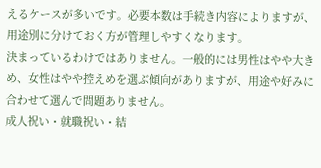えるケースが多いです。必要本数は手続き内容によりますが、用途別に分けておく方が管理しやすくなります。
決まっているわけではありません。一般的には男性はやや大きめ、女性はやや控えめを選ぶ傾向がありますが、用途や好みに合わせて選んで問題ありません。
成人祝い・就職祝い・結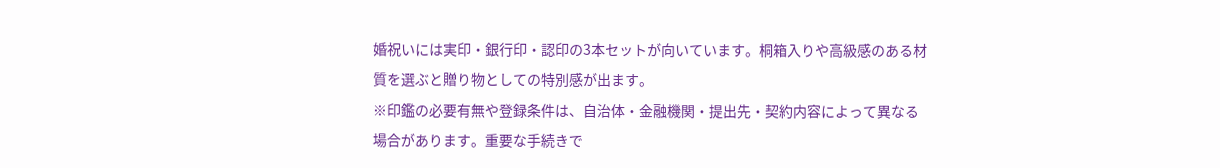婚祝いには実印・銀行印・認印の3本セットが向いています。桐箱入りや高級感のある材質を選ぶと贈り物としての特別感が出ます。
※印鑑の必要有無や登録条件は、自治体・金融機関・提出先・契約内容によって異なる場合があります。重要な手続きで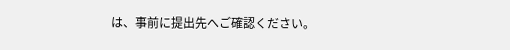は、事前に提出先へご確認ください。